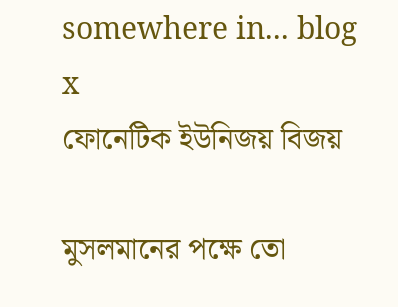somewhere in... blog
x
ফোনেটিক ইউনিজয় বিজয়

মুসলমানের পক্ষে তো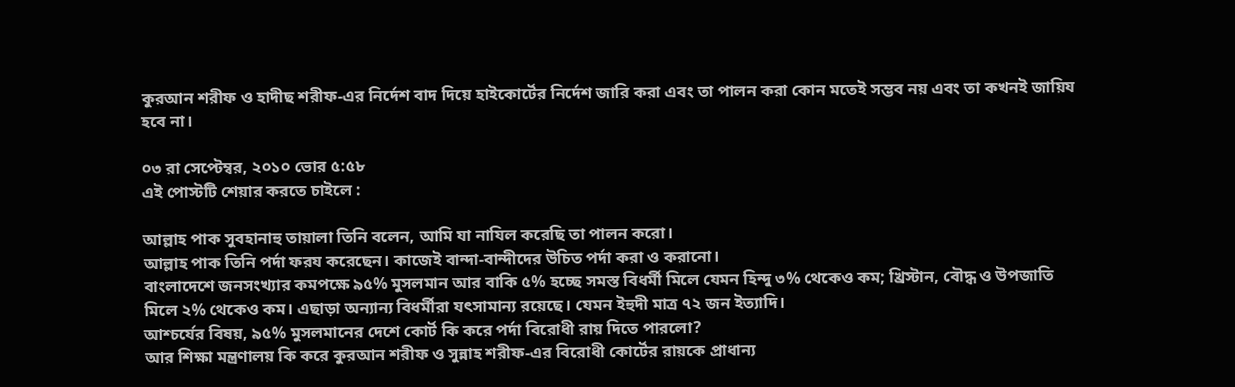কুরআন শরীফ ও হাদীছ শরীফ-এর নির্দেশ বাদ দিয়ে হাইকোর্টের নির্দেশ জারি করা এবং তা পালন করা কোন মতেই সম্ভব নয় এবং তা কখনই জায়িয হবে না।

০৩ রা সেপ্টেম্বর, ২০১০ ভোর ৫:৫৮
এই পোস্টটি শেয়ার করতে চাইলে :

আল্লাহ পাক সুবহানাহু তায়ালা তিনি বলেন, আমি যা নাযিল করেছি তা পালন করো।
আল্লাহ পাক তিনি পর্দা ফরয করেছেন। কাজেই বান্দা-বান্দীদের উচিত পর্দা করা ও করানো।
বাংলাদেশে জনসংখ্যার কমপক্ষে ৯৫% মুসলমান আর বাকি ৫% হচ্ছে সমস্ত বিধর্মী মিলে যেমন হিন্দু ৩% থেকেও কম; খ্রিস্টান, বৌদ্ধ ও উপজাতি মিলে ২% থেকেও কম। এছাড়া অন্যান্য বিধর্মীরা যৎসামান্য রয়েছে। যেমন ইহুদী মাত্র ৭২ জন ইত্যাদি।
আশ্চর্যের বিষয়, ৯৫% মুসলমানের দেশে কোর্ট কি করে পর্দা বিরোধী রায় দিতে পারলো?
আর শিক্ষা মন্ত্রণালয় কি করে কুরআন শরীফ ও সুন্নাহ শরীফ-এর বিরোধী কোর্টের রায়কে প্রাধান্য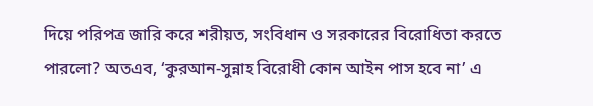দিয়ে পরিপত্র জারি করে শরীয়ত, সংবিধান ও সরকারের বিরোধিতা করতে পারলো? অতএব, ‘কুরআন-সুন্নাহ বিরোধী কোন আইন পাস হবে না’ এ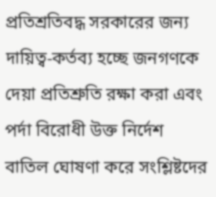প্রতিশ্রতিবদ্ধ সরকারের জন্য দায়িত্ব-কর্তব্য হচ্ছে জনগণকে দেয়া প্রতিশ্রুতি রক্ষা করা এবং পর্দা বিরোধী উক্ত নির্দেশ বাতিল ঘোষণা করে সংশ্লিষ্টদের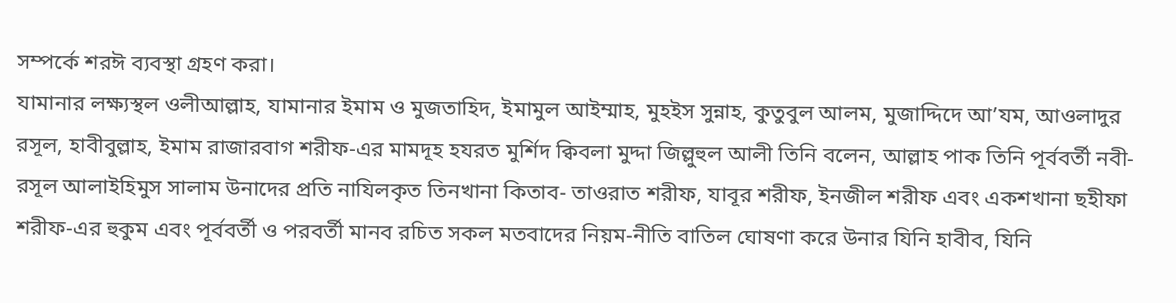সম্পর্কে শরঈ ব্যবস্থা গ্রহণ করা।
যামানার লক্ষ্যস্থল ওলীআল্লাহ, যামানার ইমাম ও মুজতাহিদ, ইমামুল আইম্মাহ, মুহইস সুন্নাহ, কুতুবুল আলম, মুজাদ্দিদে আ’যম, আওলাদুর রসূল, হাবীবুল্লাহ, ইমাম রাজারবাগ শরীফ-এর মামদূহ হযরত মুর্শিদ ক্বিবলা মুদ্দা জিল্লুহুল আলী তিনি বলেন, আল্লাহ পাক তিনি পূর্ববর্তী নবী-রসূল আলাইহিমুস সালাম উনাদের প্রতি নাযিলকৃত তিনখানা কিতাব- তাওরাত শরীফ, যাবূর শরীফ, ইনজীল শরীফ এবং একশখানা ছহীফা শরীফ-এর হুকুম এবং পূর্ববর্তী ও পরবর্তী মানব রচিত সকল মতবাদের নিয়ম-নীতি বাতিল ঘোষণা করে উনার যিনি হাবীব, যিনি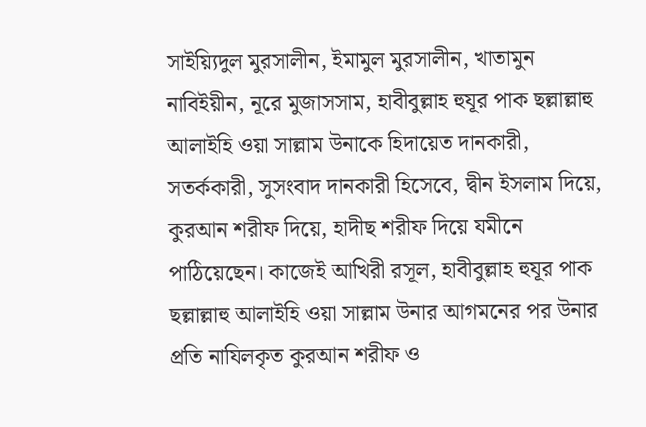সাইয়্যিদুল মুরসালীন, ইমামুল মুরসালীন, খাতামুন নাবিইয়ীন, নূরে মুজাসসাম, হাবীবুল্লাহ হুযূর পাক ছল্লাল্লাহু আলাইহি ওয়া সাল্লাম উনাকে হিদায়েত দানকারী, সতর্ককারী, সুসংবাদ দানকারী হিসেবে, দ্বীন ইসলাম দিয়ে, কুরআন শরীফ দিয়ে, হাদীছ শরীফ দিয়ে যমীনে পাঠিয়েছেন। কাজেই আখিরী রসূল, হাবীবুল্লাহ হুযূর পাক ছল্লাল্লাহু আলাইহি ওয়া সাল্লাম উনার আগমনের পর উনার প্রতি নাযিলকৃত কুরআন শরীফ ও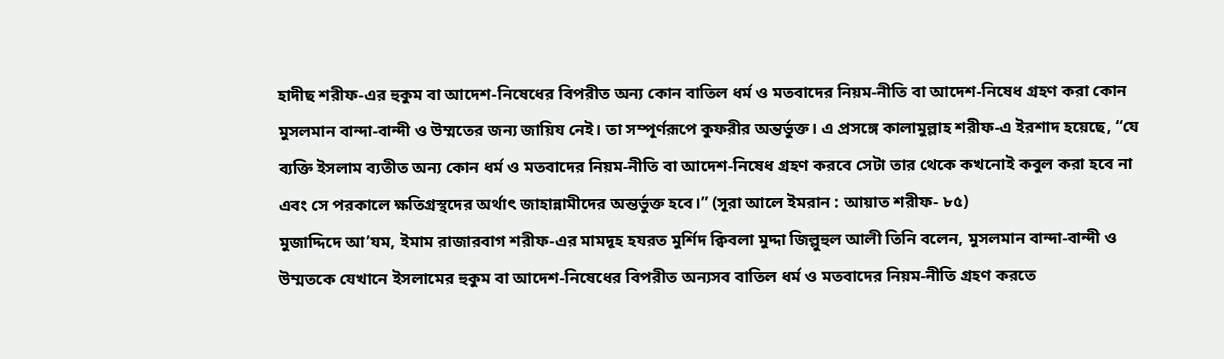হাদীছ শরীফ-এর হুকুম বা আদেশ-নিষেধের বিপরীত অন্য কোন বাতিল ধর্ম ও মতবাদের নিয়ম-নীতি বা আদেশ-নিষেধ গ্রহণ করা কোন মুসলমান বান্দা-বান্দী ও উম্মতের জন্য জায়িয নেই। তা সম্পূর্ণরূপে কুফরীর অন্তর্ভুক্ত। এ প্রসঙ্গে কালামুল্লাহ শরীফ-এ ইরশাদ হয়েছে, “যে ব্যক্তি ইসলাম ব্যতীত অন্য কোন ধর্ম ও মতবাদের নিয়ম-নীতি বা আদেশ-নিষেধ গ্রহণ করবে সেটা তার থেকে কখনোই কবুল করা হবে না এবং সে পরকালে ক্ষতিগ্রস্থদের অর্থাৎ জাহান্নামীদের অন্তর্ভুক্ত হবে।” (সূরা আলে ইমরান : আয়াত শরীফ- ৮৫)
মুজাদ্দিদে আ’যম, ইমাম রাজারবাগ শরীফ-এর মামদূহ হযরত মুর্শিদ ক্বিবলা মুদ্দা জিল্লুহুল আলী তিনি বলেন, মুসলমান বান্দা-বান্দী ও উম্মতকে যেখানে ইসলামের হুকুম বা আদেশ-নিষেধের বিপরীত অন্যসব বাতিল ধর্ম ও মতবাদের নিয়ম-নীতি গ্রহণ করতে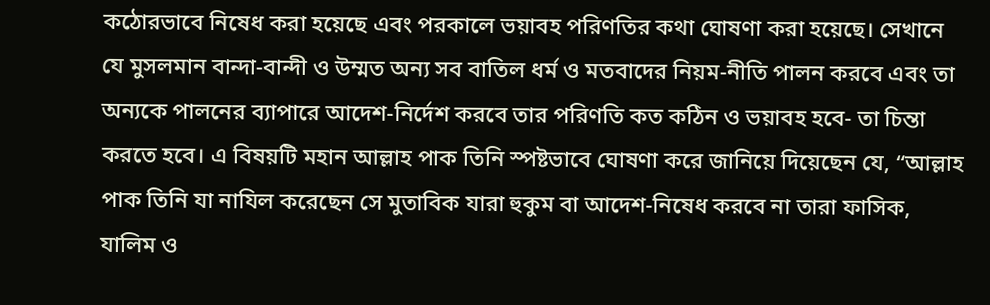কঠোরভাবে নিষেধ করা হয়েছে এবং পরকালে ভয়াবহ পরিণতির কথা ঘোষণা করা হয়েছে। সেখানে যে মুসলমান বান্দা-বান্দী ও উম্মত অন্য সব বাতিল ধর্ম ও মতবাদের নিয়ম-নীতি পালন করবে এবং তা অন্যকে পালনের ব্যাপারে আদেশ-নির্দেশ করবে তার পরিণতি কত কঠিন ও ভয়াবহ হবে- তা চিন্তা করতে হবে। এ বিষয়টি মহান আল্লাহ পাক তিনি স্পষ্টভাবে ঘোষণা করে জানিয়ে দিয়েছেন যে, “আল্লাহ পাক তিনি যা নাযিল করেছেন সে মুতাবিক যারা হুকুম বা আদেশ-নিষেধ করবে না তারা ফাসিক, যালিম ও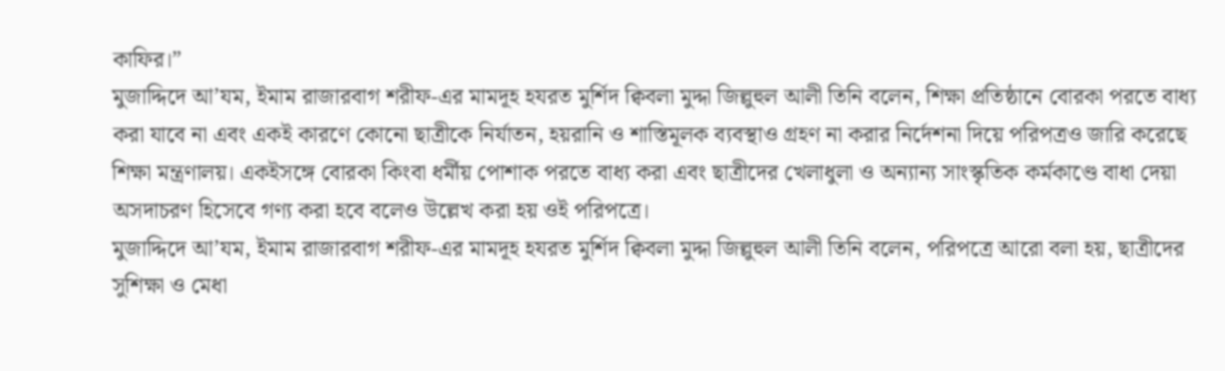কাফির।”
মুজাদ্দিদে আ’যম, ইমাম রাজারবাগ শরীফ-এর মামদূহ হযরত মুর্শিদ ক্বিবলা মুদ্দা জিল্লুহুল আলী তিনি বলেন, শিক্ষা প্রতিষ্ঠানে বোরকা পরতে বাধ্য করা যাবে না এবং একই কারণে কোনো ছাত্রীকে নির্যাতন, হয়রানি ও শাস্তিমূলক ব্যবস্থাও গ্রহণ না করার নির্দেশনা দিয়ে পরিপত্রও জারি করেছে শিক্ষা মন্ত্রণালয়। একইসঙ্গে বোরকা কিংবা ধর্মীয় পোশাক পরতে বাধ্য করা এবং ছাত্রীদের খেলাধুলা ও অন্যান্য সাংস্কৃতিক কর্মকাণ্ডে বাধা দেয়া অসদাচরণ হিসেবে গণ্য করা হবে বলেও উল্লেখ করা হয় ওই পরিপত্রে।
মুজাদ্দিদে আ’যম, ইমাম রাজারবাগ শরীফ-এর মামদূহ হযরত মুর্শিদ ক্বিবলা মুদ্দা জিল্লুহুল আলী তিনি বলেন, পরিপত্রে আরো বলা হয়, ছাত্রীদের সুশিক্ষা ও মেধা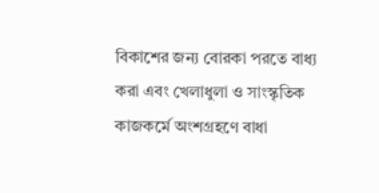বিকাশের জন্য বোরকা পরতে বাধ্য করা এবং খেলাধুলা ও সাংস্কৃতিক কাজকর্মে অংশগ্রহণে বাধা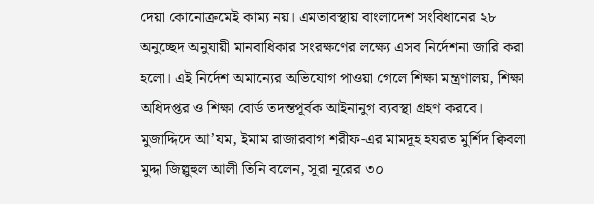দেয়া কোনোক্রমেই কাম্য নয়। এমতাবস্থায় বাংলাদেশ সংবিধানের ২৮ অনুচ্ছেদ অনুযায়ী মানবাধিকার সংরক্ষণের লক্ষ্যে এসব নির্দেশনা জারি করা হলো। এই নির্দেশ অমান্যের অভিযোগ পাওয়া গেলে শিক্ষা মন্ত্রণালয়, শিক্ষা অধিদপ্তর ও শিক্ষা বোর্ড তদন্তপূর্বক আইনানুগ ব্যবস্থা গ্রহণ করবে।
মুজাদ্দিদে আ’যম, ইমাম রাজারবাগ শরীফ-এর মামদূহ হযরত মুর্শিদ ক্বিবলা মুদ্দা জিল্লুহুল আলী তিনি বলেন, সূরা নূরের ৩০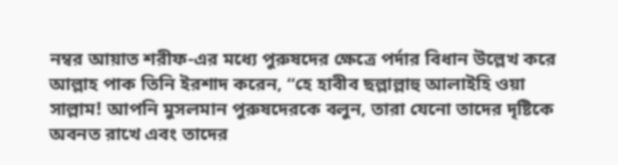নম্বর আয়াত শরীফ-এর মধ্যে পুরুষদের ক্ষেত্রে পর্দার বিধান উল্লেখ করে আল্লাহ পাক তিনি ইরশাদ করেন, “হে হাবীব ছল্লাল্লাহু আলাইহি ওয়া সাল্লাম! আপনি মুসলমান পুরুষদেরকে বলুন, তারা যেনো তাদের দৃষ্টিকে অবনত রাখে এবং তাদের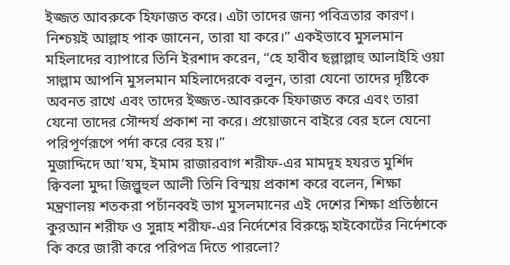ইজ্জত আবরুকে হিফাজত করে। এটা তাদের জন্য পবিত্রতার কারণ। নিশ্চয়ই আল্লাহ পাক জানেন, তারা যা করে।” একইভাবে মুসলমান মহিলাদের ব্যাপারে তিনি ইরশাদ করেন, “হে হাবীব ছল্লাল্লাহু আলাইহি ওয়া সাল্লাম আপনি মুসলমান মহিলাদেরকে বলুন, তারা যেনো তাদের দৃষ্টিকে অবনত রাখে এবং তাদের ইজ্জত-আবরুকে হিফাজত করে এবং তারা যেনো তাদের সৌন্দর্য প্রকাশ না করে। প্রয়োজনে বাইরে বের হলে যেনো পরিপূর্ণরূপে পর্দা করে বের হয়।”
মুজাদ্দিদে আ’যম, ইমাম রাজারবাগ শরীফ-এর মামদূহ হযরত মুর্শিদ ক্বিবলা মুদ্দা জিল্লুহুল আলী তিনি বিস্ময় প্রকাশ করে বলেন, শিক্ষা মন্ত্রণালয় শতকরা পচাঁনব্বই ভাগ মুসলমানের এই দেশের শিক্ষা প্রতিষ্ঠানে কুরআন শরীফ ও সুন্নাহ শরীফ-এর নির্দেশের বিরুদ্ধে হাইকোর্টের নির্দেশকে কি করে জারী করে পরিপত্র দিতে পারলো?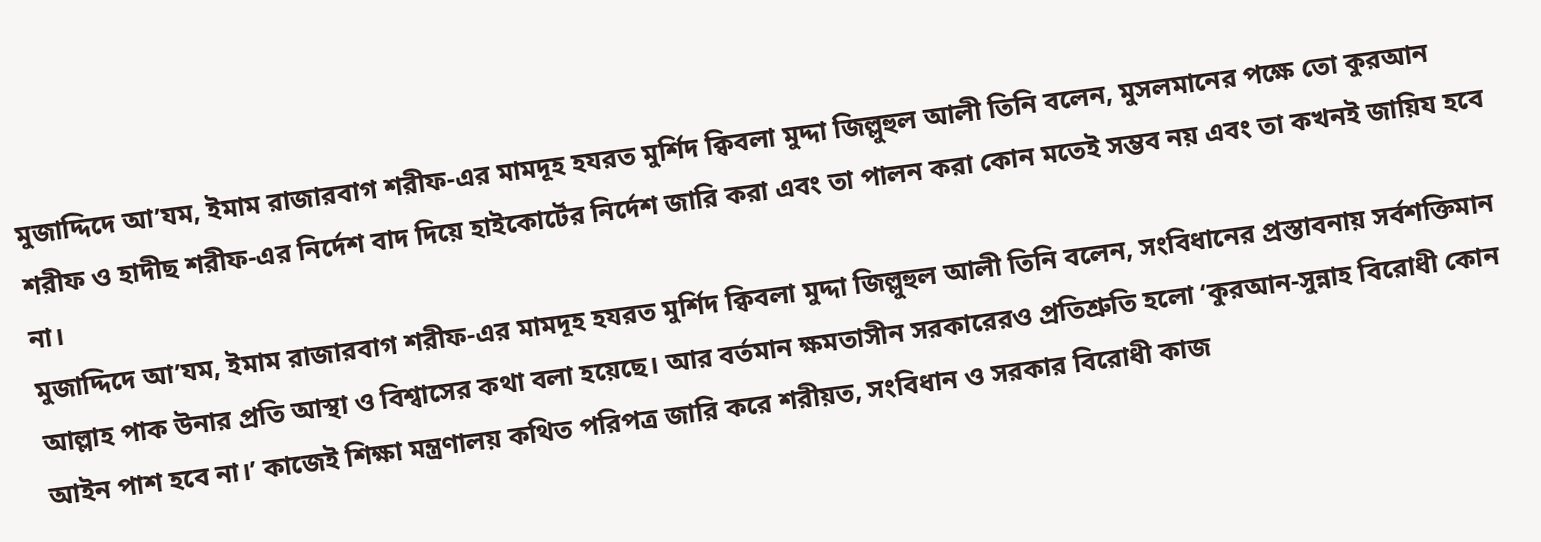মুজাদ্দিদে আ’যম, ইমাম রাজারবাগ শরীফ-এর মামদূহ হযরত মুর্শিদ ক্বিবলা মুদ্দা জিল্লুহুল আলী তিনি বলেন, মুসলমানের পক্ষে তো কুরআন শরীফ ও হাদীছ শরীফ-এর নির্দেশ বাদ দিয়ে হাইকোর্টের নির্দেশ জারি করা এবং তা পালন করা কোন মতেই সম্ভব নয় এবং তা কখনই জায়িয হবে না।
মুজাদ্দিদে আ’যম, ইমাম রাজারবাগ শরীফ-এর মামদূহ হযরত মুর্শিদ ক্বিবলা মুদ্দা জিল্লুহুল আলী তিনি বলেন, সংবিধানের প্রস্তাবনায় সর্বশক্তিমান আল্লাহ পাক উনার প্রতি আস্থা ও বিশ্বাসের কথা বলা হয়েছে। আর বর্তমান ক্ষমতাসীন সরকারেরও প্রতিশ্রুতি হলো ‘কুরআন-সুন্নাহ বিরোধী কোন আইন পাশ হবে না।’ কাজেই শিক্ষা মন্ত্রণালয় কথিত পরিপত্র জারি করে শরীয়ত, সংবিধান ও সরকার বিরোধী কাজ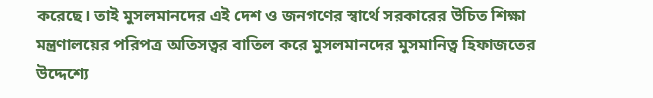করেছে। তাই মুসলমানদের এই দেশ ও জনগণের স্বার্থে সরকারের উচিত শিক্ষা মন্ত্রণালয়ের পরিপত্র অতিসত্বর বাতিল করে মুসলমানদের মুসমানিত্ব হিফাজতের উদ্দেশ্যে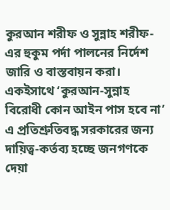কুরআন শরীফ ও সুন্নাহ শরীফ-এর হুকুম পর্দা পালনের নির্দেশ জারি ও বাস্তবায়ন করা। একইসাথে ‘কুরআন-সুন্নাহ বিরোধী কোন আইন পাস হবে না’ এ প্রতিশ্রুতিবদ্ধ সরকারের জন্য দায়িত্ব-কর্তব্য হচ্ছে জনগণকে দেয়া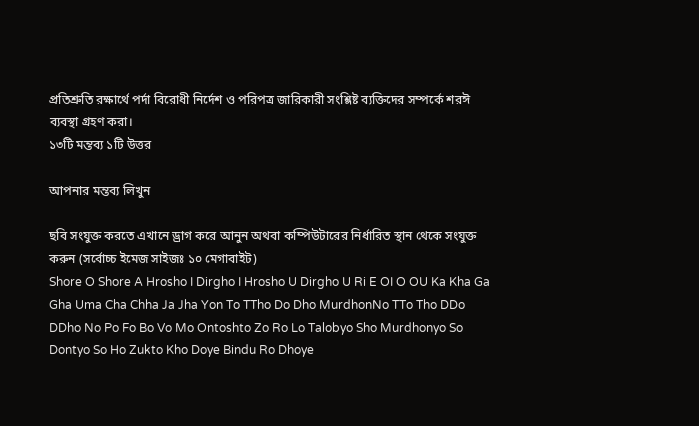প্রতিশ্রুতি রক্ষার্থে পর্দা বিরোধী নির্দেশ ও পরিপত্র জারিকারী সংশ্লিষ্ট ব্যক্তিদের সম্পর্কে শরঈ ব্যবস্থা গ্রহণ করা।
১৩টি মন্তব্য ১টি উত্তর

আপনার মন্তব্য লিখুন

ছবি সংযুক্ত করতে এখানে ড্রাগ করে আনুন অথবা কম্পিউটারের নির্ধারিত স্থান থেকে সংযুক্ত করুন (সর্বোচ্চ ইমেজ সাইজঃ ১০ মেগাবাইট)
Shore O Shore A Hrosho I Dirgho I Hrosho U Dirgho U Ri E OI O OU Ka Kha Ga Gha Uma Cha Chha Ja Jha Yon To TTho Do Dho MurdhonNo TTo Tho DDo DDho No Po Fo Bo Vo Mo Ontoshto Zo Ro Lo Talobyo Sho Murdhonyo So Dontyo So Ho Zukto Kho Doye Bindu Ro Dhoye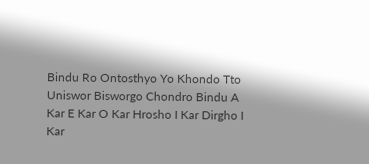Bindu Ro Ontosthyo Yo Khondo Tto Uniswor Bisworgo Chondro Bindu A Kar E Kar O Kar Hrosho I Kar Dirgho I Kar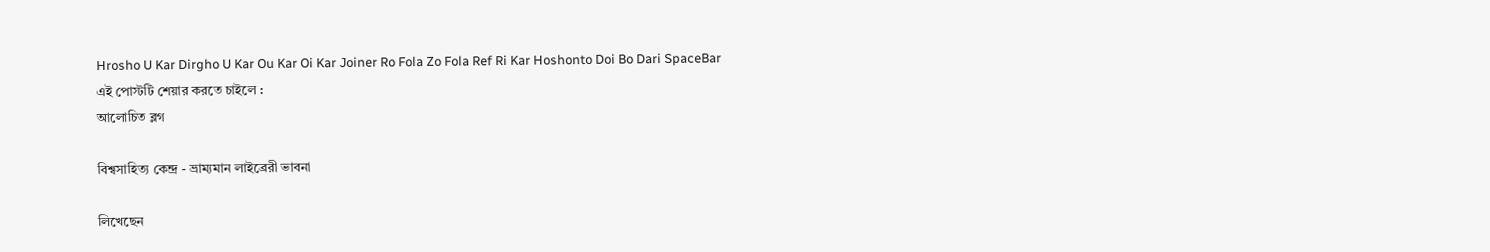Hrosho U Kar Dirgho U Kar Ou Kar Oi Kar Joiner Ro Fola Zo Fola Ref Ri Kar Hoshonto Doi Bo Dari SpaceBar
এই পোস্টটি শেয়ার করতে চাইলে :
আলোচিত ব্লগ

বিশ্বসাহিত্য কেন্দ্র - ভ্রাম্যমান লাইব্রেরী ভাবনা

লিখেছেন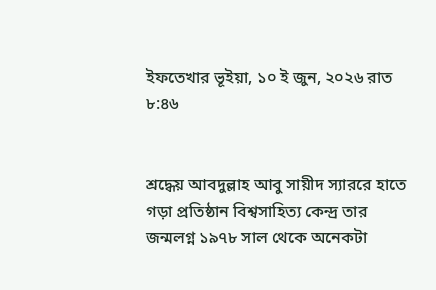ইফতেখার ভূইয়া, ১০ ই জুন, ২০২৬ রাত ৮:৪৬


শ্রদ্ধেয় আবদুল্লাহ আবু সায়ীদ স্যাররে হাতে গড়া প্রতিষ্ঠান বিশ্বসাহিত্য কেন্দ্র তার জন্মলগ্ন ১৯৭৮ সাল থেকে অনেকটা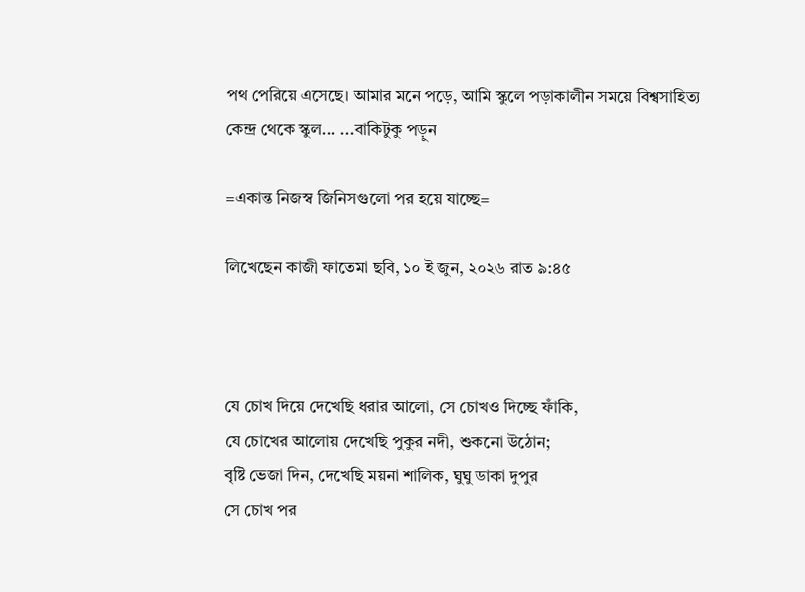পথ পেরিয়ে এসেছে। আমার মনে পড়ে, আমি স্কুলে পড়াকালীন সময়ে বিশ্বসাহিত্য কেন্দ্র থেকে স্কুল... ...বাকিটুকু পড়ুন

=একান্ত নিজস্ব জিনিসগুলো পর হয়ে যাচ্ছে=

লিখেছেন কাজী ফাতেমা ছবি, ১০ ই জুন, ২০২৬ রাত ৯:৪৫



যে চোখ দিয়ে দেখেছি ধরার আলো, সে চোখও দিচ্ছে ফাঁকি,
যে চোখের আলোয় দেখেছি পুকুর নদী, শুকনো উঠোন;
বৃষ্টি ভেজা দিন, দেখেছি ময়না শালিক, ঘুঘু ডাকা দুপুর
সে চোখ পর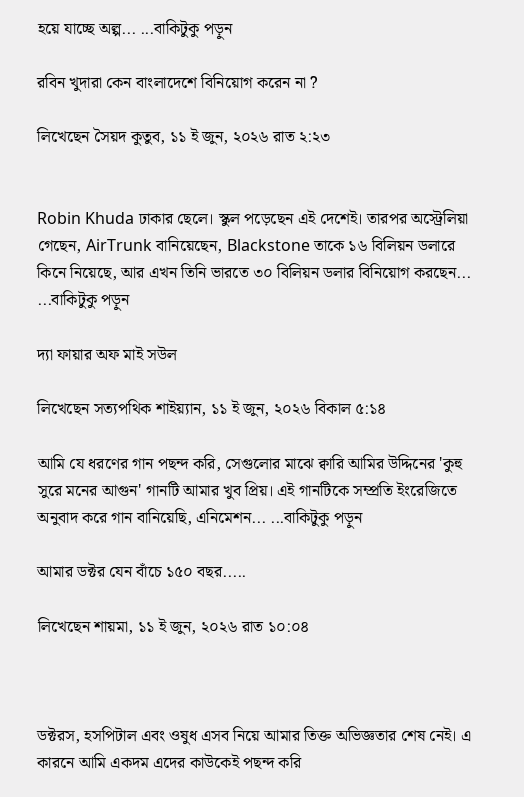হয়ে যাচ্ছে অল্প... ...বাকিটুকু পড়ুন

রবিন খুদারা কেন বাংলাদেশে বিনিয়োগ করেন না ?

লিখেছেন সৈয়দ কুতুব, ১১ ই জুন, ২০২৬ রাত ২:২৩


Robin Khuda ঢাকার ছেলে। স্কুল পড়েছেন এই দেশেই। তারপর অস্ট্রেলিয়া গেছেন, AirTrunk বানিয়েছেন, Blackstone তাকে ১৬ বিলিয়ন ডলারে কিনে নিয়েছে, আর এখন তিনি ভারতে ৩০ বিলিয়ন ডলার বিনিয়োগ করছেন... ...বাকিটুকু পড়ুন

দ্যা ফায়ার অফ মাই সউল

লিখেছেন সত্যপথিক শাইয়্যান, ১১ ই জুন, ২০২৬ বিকাল ৫:১৪

আমি যে ধরণের গান পছন্দ করি, সেগুলোর মাঝে ক্বারি আমির উদ্দিনের 'কুহু সুরে মনের আগুন' গানটি আমার খুব প্রিয়। এই গানটিকে সম্প্রতি ইংরেজিতে অনুবাদ করে গান বানিয়েছি, এনিমেশন... ...বাকিটুকু পড়ুন

আমার ডক্টর যেন বাঁচে ১৫০ বছর.....

লিখেছেন শায়মা, ১১ ই জুন, ২০২৬ রাত ১০:০৪



ডক্টরস, হসপিটাল এবং ওষুধ এসব নিয়ে আমার তিক্ত অভিজ্ঞতার শেষ নেই। এ কারনে আমি একদম এদের কাউকেই পছন্দ করি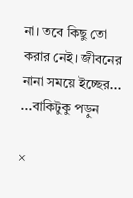না। তবে কিছু তো করার নেই। জীবনের নানা সময়ে ইচ্ছের... ...বাকিটুকু পড়ুন

×